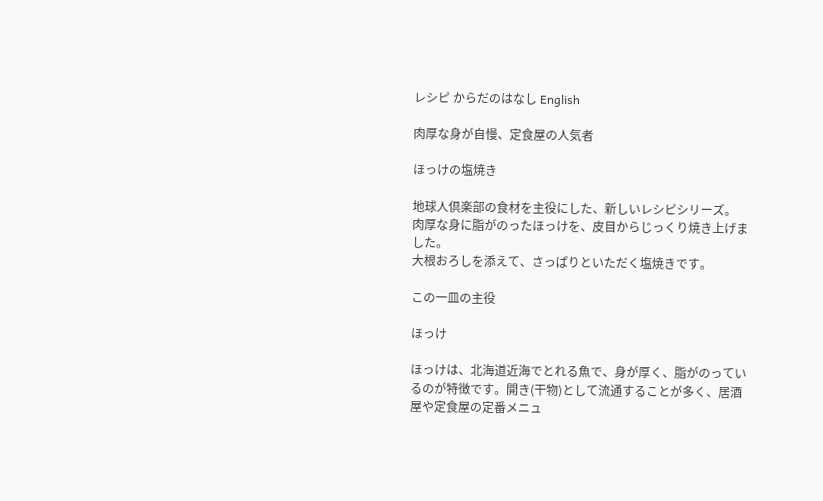レシピ からだのはなし English

肉厚な身が自慢、定食屋の人気者

ほっけの塩焼き

地球人倶楽部の食材を主役にした、新しいレシピシリーズ。
肉厚な身に脂がのったほっけを、皮目からじっくり焼き上げました。
大根おろしを添えて、さっぱりといただく塩焼きです。

この一皿の主役

ほっけ

ほっけは、北海道近海でとれる魚で、身が厚く、脂がのっているのが特徴です。開き(干物)として流通することが多く、居酒屋や定食屋の定番メニュ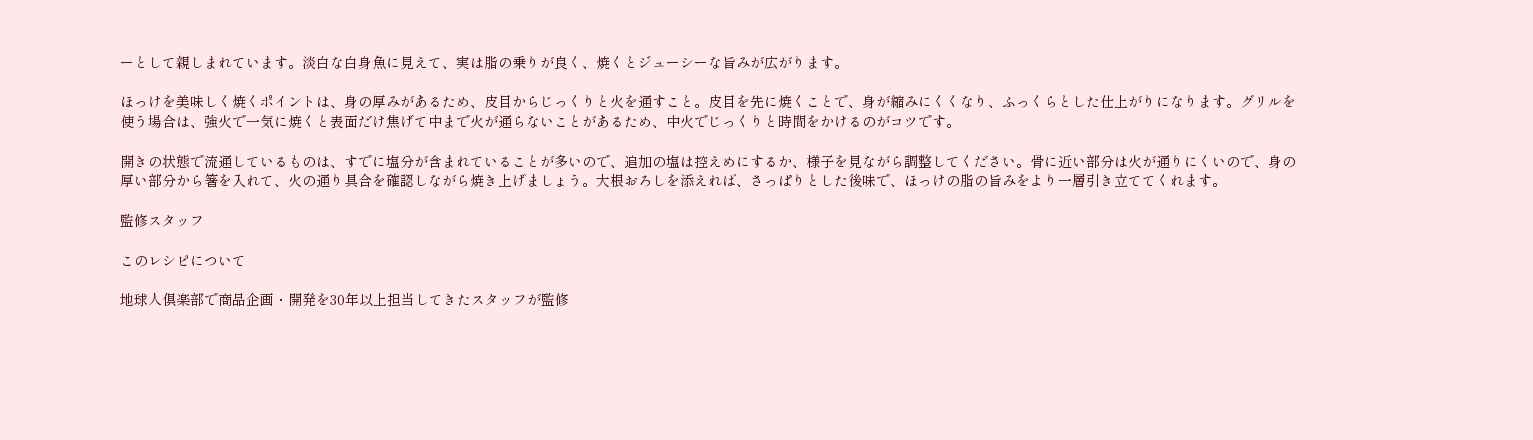ーとして親しまれています。淡白な白身魚に見えて、実は脂の乗りが良く、焼くとジューシーな旨みが広がります。

ほっけを美味しく焼くポイントは、身の厚みがあるため、皮目からじっくりと火を通すこと。皮目を先に焼くことで、身が縮みにくくなり、ふっくらとした仕上がりになります。グリルを使う場合は、強火で一気に焼くと表面だけ焦げて中まで火が通らないことがあるため、中火でじっくりと時間をかけるのがコツです。

開きの状態で流通しているものは、すでに塩分が含まれていることが多いので、追加の塩は控えめにするか、様子を見ながら調整してください。骨に近い部分は火が通りにくいので、身の厚い部分から箸を入れて、火の通り具合を確認しながら焼き上げましょう。大根おろしを添えれば、さっぱりとした後味で、ほっけの脂の旨みをより一層引き立ててくれます。

監修スタッフ

このレシピについて

地球人倶楽部で商品企画・開発を30年以上担当してきたスタッフが監修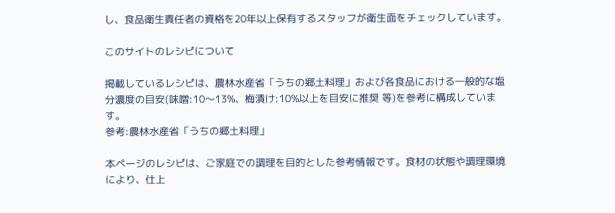し、食品衛生責任者の資格を20年以上保有するスタッフが衛生面をチェックしています。

このサイトのレシピについて

掲載しているレシピは、農林水産省「うちの郷土料理」および各食品における一般的な塩分濃度の目安(味噌:10〜13%、梅漬け:10%以上を目安に推奨 等)を参考に構成しています。
参考:農林水産省「うちの郷土料理」

本ページのレシピは、ご家庭での調理を目的とした参考情報です。食材の状態や調理環境により、仕上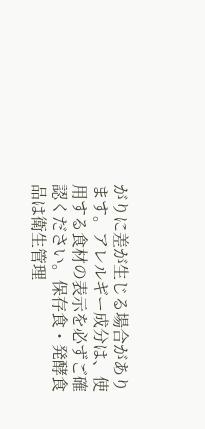がりに差が生じる場合があります。アレルギー成分は、使用する食材の表示を必ずご確認ください。保存食・発酵食品は衛生管理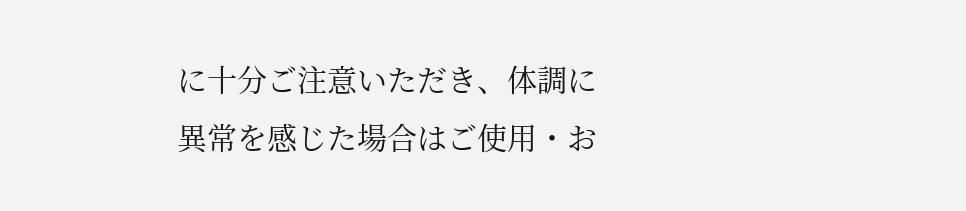に十分ご注意いただき、体調に異常を感じた場合はご使用・お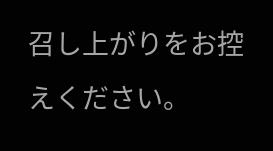召し上がりをお控えください。